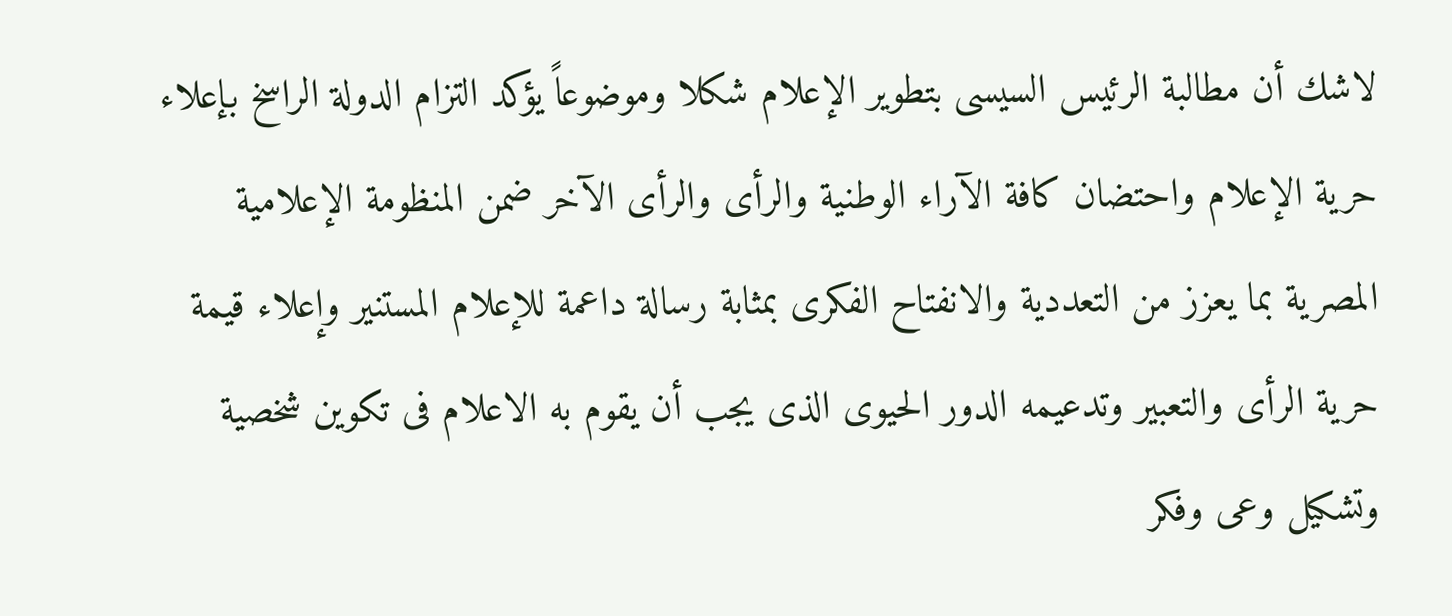لاشك أن مطالبة الرئيس السيسى بتطوير الإعلام شكلا وموضوعاً يؤكد التزام الدولة الراسخ بإعلاء حرية الإعلام واحتضان كافة الآراء الوطنية والرأى والرأى الآخر ضمن المنظومة الإعلامية المصرية بما يعزز من التعددية والانفتاح الفكرى بمثابة رسالة داعمة للإعلام المستنير وإعلاء قيمة حرية الرأى والتعبير وتدعيمه الدور الحيوى الذى يجب أن يقوم به الاعلام فى تكوين شخصية وتشكيل وعى وفكر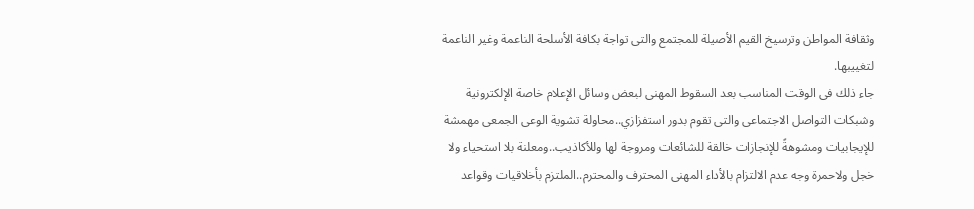وثقافة المواطن وترسيخ القيم الأصيلة للمجتمع والتى تواجة بكافة الأسلحة الناعمة وغير الناعمة لتغييبها.
جاء ذلك فى الوقت المناسب بعد السقوط المهنى لبعض وسائل الإعلام خاصة الإلكترونية وشبكات التواصل الاجتماعى والتى تقوم بدور استفزازي..محاولة تشوية الوعى الجمعى مهمشة للإيجابيات ومشوهةً للإنجازات خالقة للشائعات ومروجة لها وللأكاذيب..ومعلنة بلا استحياء ولا خجل ولاحمرة وجه عدم الالتزام بالأداء المهنى المحترف والمحترم..الملتزم بأخلاقيات وقواعد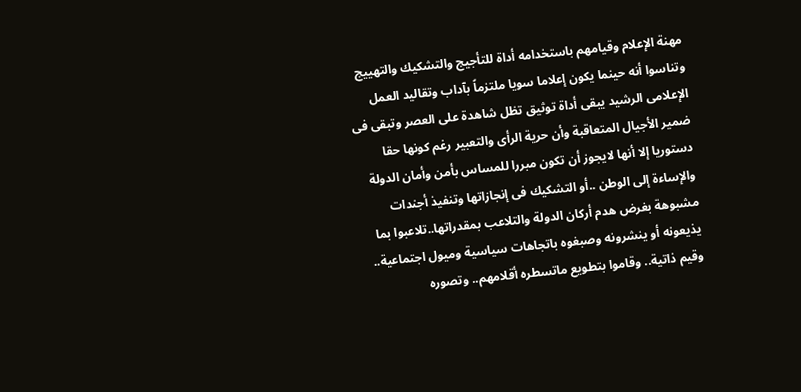مهنة الإعلام وقيامهم باستخدامه أداة للتأجيج والتشكيك والتهييج وتناسوا أنه حينما يكون إعلاما سويا ملتزماً بآداب وتقاليد العمل الإعلامى الرشيد يبقى أداة توثيق تظل شاهدة على العصر وتبقى فى ضمير الأجيال المتعاقبة وأن حرية الرأى والتعبير رغم كونها حقا دستوريا إلا أنها لايجوز أن تكون مبررا للمساس بأمن وأمان الدولة والإساءة إلى الوطن ..أو التشكيك فى إنجازاتها وتنفيذ أجندات مشبوهة بغرض هدم أركان الدولة والتلاعب بمقدراتها..تلاعبوا بما يذيعونه أو ينشرونه وصبغوه باتجاهات سياسية وميول اجتماعية.. وقيم ذاتية.. وقاموا بتطويع ماتسطره أقلامهم.. وتصوره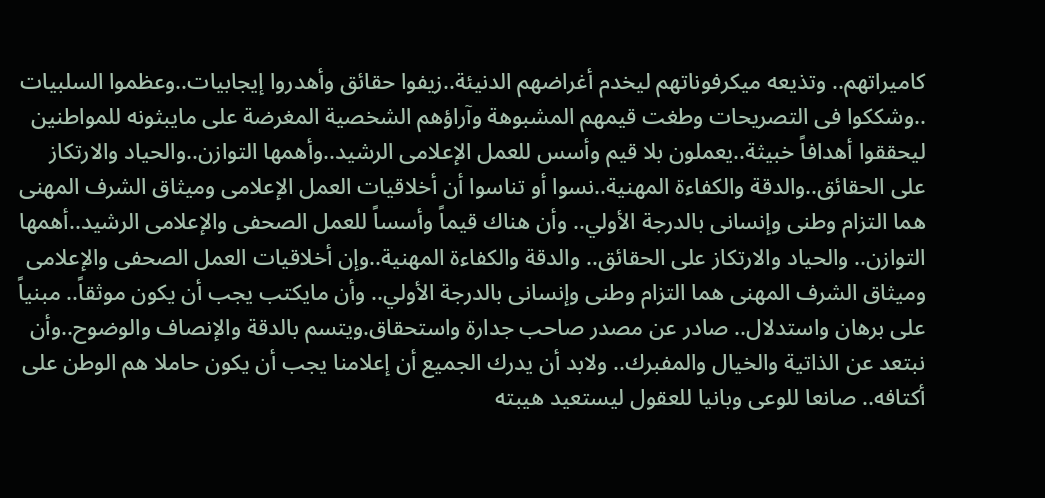كاميراتهم.. وتذيعه ميكرفوناتهم ليخدم أغراضهم الدنيئة..زيفوا حقائق وأهدروا إيجابيات..وعظموا السلبيات ..وشككوا فى التصريحات وطغت قيمهم المشبوهة وآراؤهم الشخصية المغرضة على مايبثونه للمواطنين ليحققوا أهدافاً خبيثة..يعملون بلا قيم وأسس للعمل الإعلامى الرشيد..وأهمها التوازن..والحياد والارتكاز على الحقائق..والدقة والكفاءة المهنية..نسوا أو تناسوا أن أخلاقيات العمل الإعلامى وميثاق الشرف المهنى هما التزام وطنى وإنسانى بالدرجة الأولي.. وأن هناك قيماً وأسساً للعمل الصحفى والإعلامى الرشيد..أهمها التوازن.. والحياد والارتكاز على الحقائق.. والدقة والكفاءة المهنية..وإن أخلاقيات العمل الصحفى والإعلامى وميثاق الشرف المهنى هما التزام وطنى وإنسانى بالدرجة الأولي.. وأن مايكتب يجب أن يكون موثقاً.. مبنياً على برهان واستدلال.. صادر عن مصدر صاحب جدارة واستحقاق.ويتسم بالدقة والإنصاف والوضوح..وأن نبتعد عن الذاتية والخيال والمفبرك.. ولابد أن يدرك الجميع أن إعلامنا يجب أن يكون حاملا هم الوطن على أكتافه.. صانعا للوعى وبانيا للعقول ليستعيد هيبته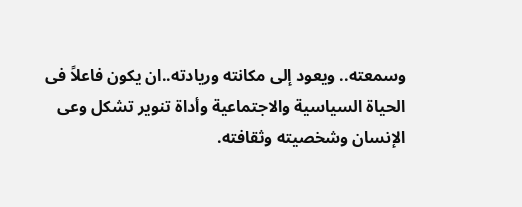وسمعته.. ويعود إلى مكانته وريادته..ان يكون فاعلاً فى الحياة السياسية والاجتماعية وأداة تنوير تشكل وعى الإنسان وشخصيته وثقافته.